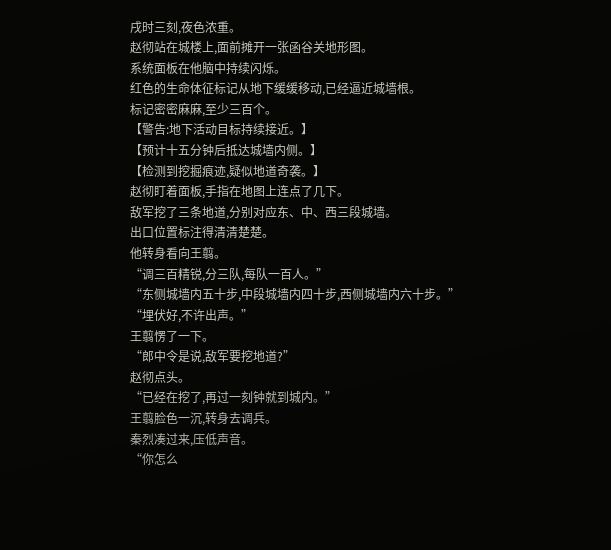戌时三刻,夜色浓重。
赵彻站在城楼上,面前摊开一张函谷关地形图。
系统面板在他脑中持续闪烁。
红色的生命体征标记从地下缓缓移动,已经逼近城墙根。
标记密密麻麻,至少三百个。
【警告:地下活动目标持续接近。】
【预计十五分钟后抵达城墙内侧。】
【检测到挖掘痕迹,疑似地道奇袭。】
赵彻盯着面板,手指在地图上连点了几下。
敌军挖了三条地道,分别对应东、中、西三段城墙。
出口位置标注得清清楚楚。
他转身看向王翦。
“调三百精锐,分三队,每队一百人。”
“东侧城墙内五十步,中段城墙内四十步,西侧城墙内六十步。”
“埋伏好,不许出声。”
王翦愣了一下。
“郎中令是说,敌军要挖地道?”
赵彻点头。
“已经在挖了,再过一刻钟就到城内。”
王翦脸色一沉,转身去调兵。
秦烈凑过来,压低声音。
“你怎么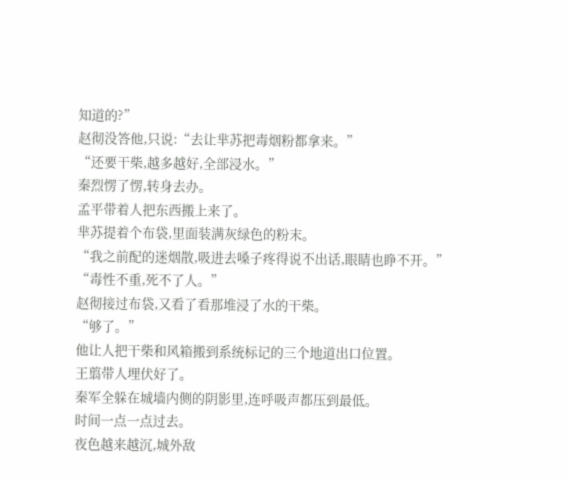知道的?”
赵彻没答他,只说:“去让芈苏把毒烟粉都拿来。”
“还要干柴,越多越好,全部浸水。”
秦烈愣了愣,转身去办。
孟平带着人把东西搬上来了。
芈苏提着个布袋,里面装满灰绿色的粉末。
“我之前配的迷烟散,吸进去嗓子疼得说不出话,眼睛也睁不开。”
“毒性不重,死不了人。”
赵彻接过布袋,又看了看那堆浸了水的干柴。
“够了。”
他让人把干柴和风箱搬到系统标记的三个地道出口位置。
王翦带人埋伏好了。
秦军全躲在城墙内侧的阴影里,连呼吸声都压到最低。
时间一点一点过去。
夜色越来越沉,城外敌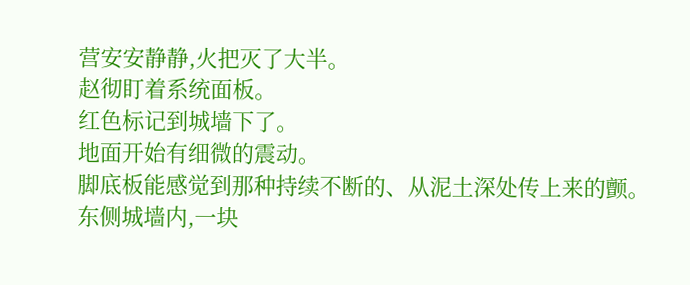营安安静静,火把灭了大半。
赵彻盯着系统面板。
红色标记到城墙下了。
地面开始有细微的震动。
脚底板能感觉到那种持续不断的、从泥土深处传上来的颤。
东侧城墙内,一块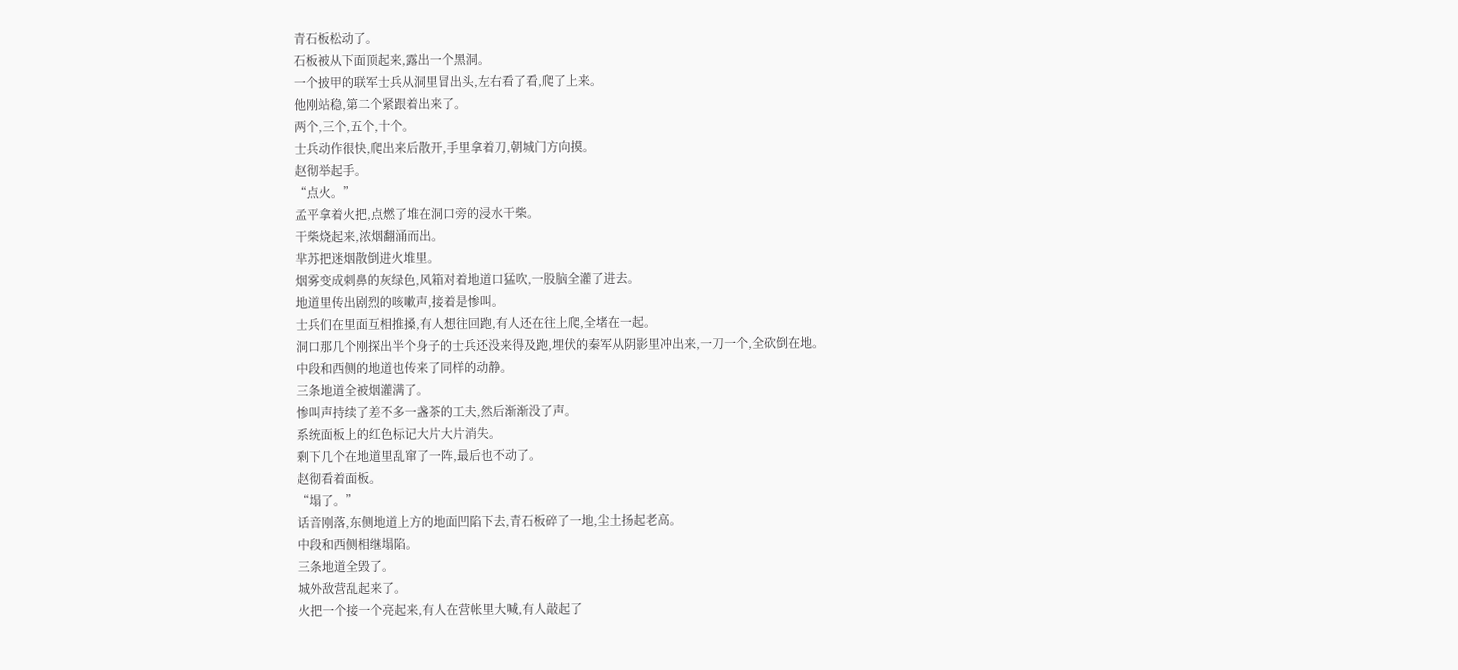青石板松动了。
石板被从下面顶起来,露出一个黑洞。
一个披甲的联军士兵从洞里冒出头,左右看了看,爬了上来。
他刚站稳,第二个紧跟着出来了。
两个,三个,五个,十个。
士兵动作很快,爬出来后散开,手里拿着刀,朝城门方向摸。
赵彻举起手。
“点火。”
孟平拿着火把,点燃了堆在洞口旁的浸水干柴。
干柴烧起来,浓烟翻涌而出。
芈苏把迷烟散倒进火堆里。
烟雾变成刺鼻的灰绿色,风箱对着地道口猛吹,一股脑全灌了进去。
地道里传出剧烈的咳嗽声,接着是惨叫。
士兵们在里面互相推搡,有人想往回跑,有人还在往上爬,全堵在一起。
洞口那几个刚探出半个身子的士兵还没来得及跑,埋伏的秦军从阴影里冲出来,一刀一个,全砍倒在地。
中段和西侧的地道也传来了同样的动静。
三条地道全被烟灌满了。
惨叫声持续了差不多一盏茶的工夫,然后渐渐没了声。
系统面板上的红色标记大片大片消失。
剩下几个在地道里乱窜了一阵,最后也不动了。
赵彻看着面板。
“塌了。”
话音刚落,东侧地道上方的地面凹陷下去,青石板碎了一地,尘土扬起老高。
中段和西侧相继塌陷。
三条地道全毁了。
城外敌营乱起来了。
火把一个接一个亮起来,有人在营帐里大喊,有人敲起了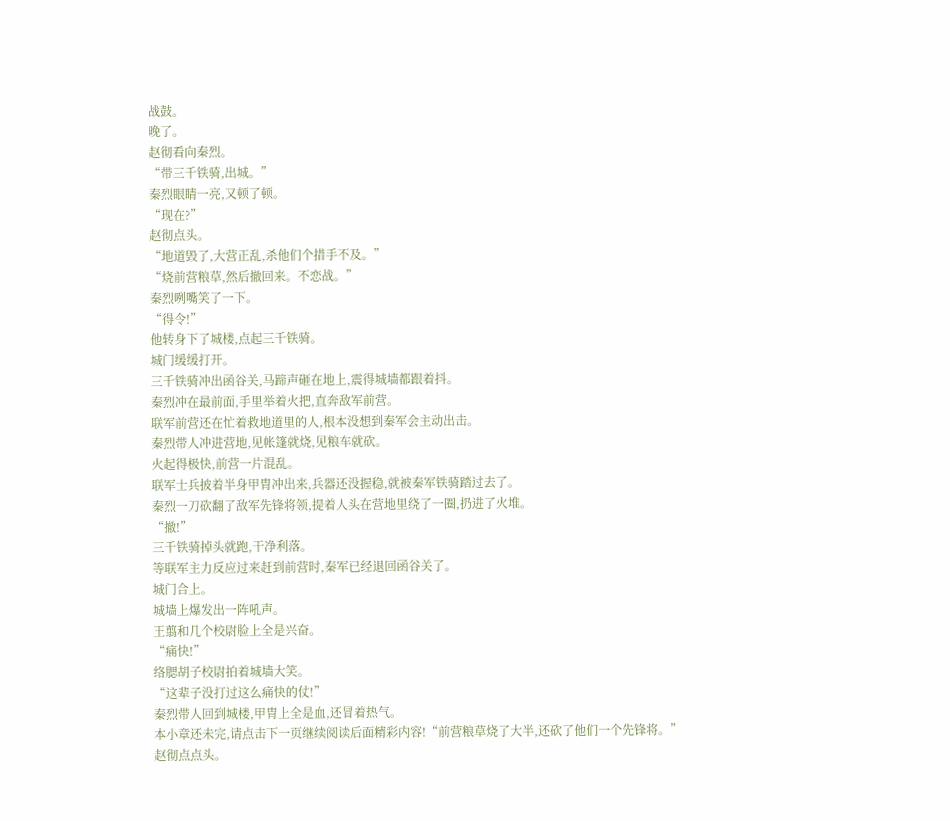战鼓。
晚了。
赵彻看向秦烈。
“带三千铁骑,出城。”
秦烈眼睛一亮,又顿了顿。
“现在?”
赵彻点头。
“地道毁了,大营正乱,杀他们个措手不及。”
“烧前营粮草,然后撤回来。不恋战。”
秦烈咧嘴笑了一下。
“得令!”
他转身下了城楼,点起三千铁骑。
城门缓缓打开。
三千铁骑冲出函谷关,马蹄声砸在地上,震得城墙都跟着抖。
秦烈冲在最前面,手里举着火把,直奔敌军前营。
联军前营还在忙着救地道里的人,根本没想到秦军会主动出击。
秦烈带人冲进营地,见帐篷就烧,见粮车就砍。
火起得极快,前营一片混乱。
联军士兵披着半身甲胄冲出来,兵器还没握稳,就被秦军铁骑踏过去了。
秦烈一刀砍翻了敌军先锋将领,提着人头在营地里绕了一圈,扔进了火堆。
“撤!”
三千铁骑掉头就跑,干净利落。
等联军主力反应过来赶到前营时,秦军已经退回函谷关了。
城门合上。
城墙上爆发出一阵吼声。
王翦和几个校尉脸上全是兴奋。
“痛快!”
络腮胡子校尉拍着城墙大笑。
“这辈子没打过这么痛快的仗!”
秦烈带人回到城楼,甲胄上全是血,还冒着热气。
本小章还未完,请点击下一页继续阅读后面精彩内容!“前营粮草烧了大半,还砍了他们一个先锋将。”
赵彻点点头。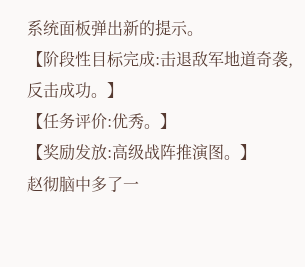系统面板弹出新的提示。
【阶段性目标完成:击退敌军地道奇袭,反击成功。】
【任务评价:优秀。】
【奖励发放:高级战阵推演图。】
赵彻脑中多了一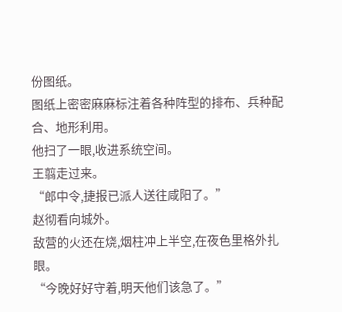份图纸。
图纸上密密麻麻标注着各种阵型的排布、兵种配合、地形利用。
他扫了一眼,收进系统空间。
王翦走过来。
“郎中令,捷报已派人送往咸阳了。”
赵彻看向城外。
敌营的火还在烧,烟柱冲上半空,在夜色里格外扎眼。
“今晚好好守着,明天他们该急了。”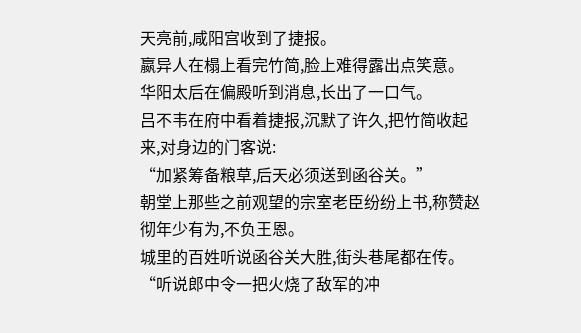天亮前,咸阳宫收到了捷报。
嬴异人在榻上看完竹简,脸上难得露出点笑意。
华阳太后在偏殿听到消息,长出了一口气。
吕不韦在府中看着捷报,沉默了许久,把竹简收起来,对身边的门客说:
“加紧筹备粮草,后天必须送到函谷关。”
朝堂上那些之前观望的宗室老臣纷纷上书,称赞赵彻年少有为,不负王恩。
城里的百姓听说函谷关大胜,街头巷尾都在传。
“听说郎中令一把火烧了敌军的冲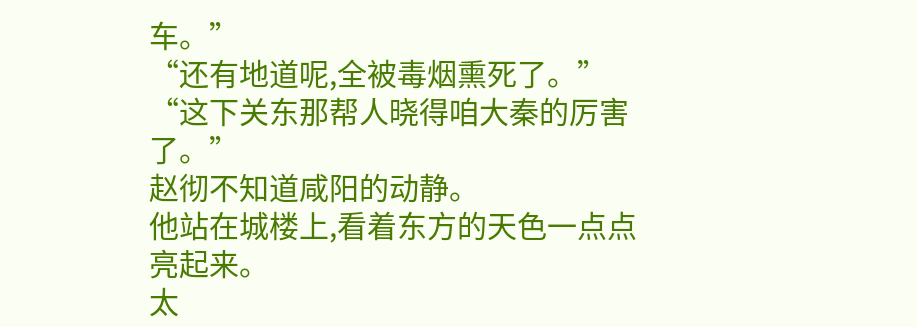车。”
“还有地道呢,全被毒烟熏死了。”
“这下关东那帮人晓得咱大秦的厉害了。”
赵彻不知道咸阳的动静。
他站在城楼上,看着东方的天色一点点亮起来。
太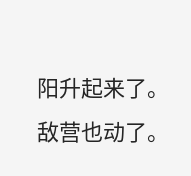阳升起来了。
敌营也动了。